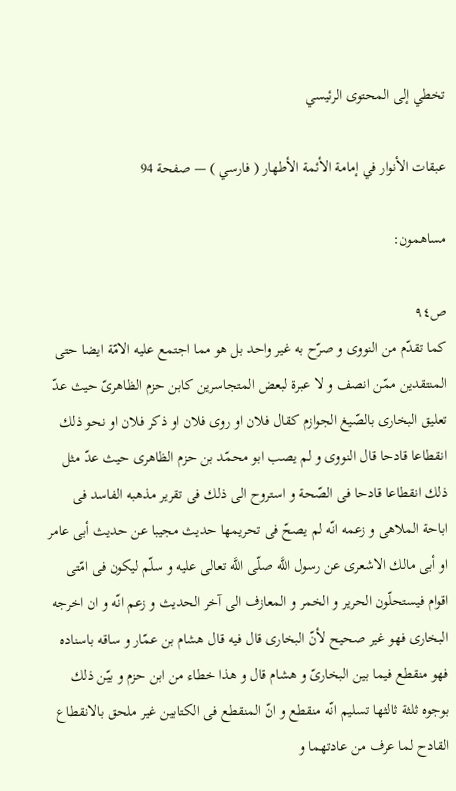تخطي إلى المحتوى الرئيسي

عبقات الأنوار في إمامة الأئمة الأطهار ( فارسي ) — صفحة 94

مساهمون:

ص٩٤
كما تقدّم من النووى و صرّح به غير واحد بل هو مما اجتمع عليه الامّة ايضا حتى المنتقدين ممّن انصف و لا عبرة لبعض المتجاسرين كابن حزم الظاهرىّ حيث عدّ تعليق البخارى بالصّيغ الجوازم كقال فلان او روى فلان او ذكر فلان او نحو ذلك انقطاعا قادحا قال النووى و لم يصب ابو محمّد بن حزم الظاهرى حيث عدّ مثل ذلك انقطاعا قادحا فى الصّحة و استروح الى ذلك فى تقرير مذهبه الفاسد فى اباحة الملاهى و زعمه انّه لم يصحّ فى تحريمها حديث مجيبا عن حديث أبى عامر او أبى مالك الاشعرى عن رسول اللَّه صلّى اللَّه تعالى عليه و سلّم ليكون فى امّتى اقوام فيستحلّون الحرير و الخمر و المعازف الى آخر الحديث و زعم انّه و ان اخرجه البخارى فهو غير صحيح لأنّ البخارى قال فيه قال هشام بن عمّار و ساقه باسناده فهو منقطع فيما بين البخارىّ و هشام قال و هذا خطاء من ابن حزم و بيّن ذلك بوجوه ثلثة ثالثها تسليم انّه منقطع و انّ المنقطع فى الكتابين غير ملحق بالانقطاع القادح لما عرف من عادتهما و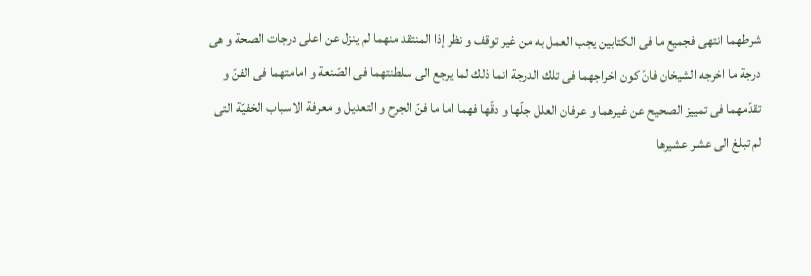شرطهما انتهى فجميع ما فى الكتابين يجب العمل به من غير توقف و نظر إذا المنتقد منهما لم ينزل عن اعلى درجات الصحة و هى درجة ما اخرجه الشيخان فانّ كون اخراجهما فى تلك الدرجة انما ذلك لما يرجع الى سلطنتهما فى الصّنعة و امامتهما فى الفنّ و تقدّمهما فى تمييز الصحيح عن غيرهما و عرفان العلل جلّها و دقّها فهما اما ما فنّ الجرح و التعديل و معرفة الاسباب الخفيّة التى لم تبلغ الى عشر عشيرها